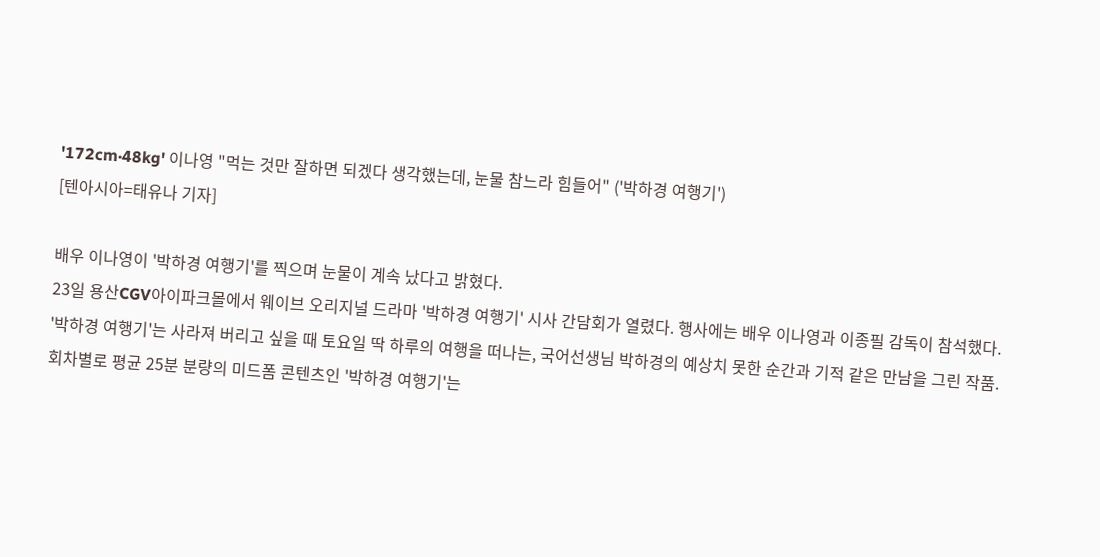'172cm·48kg' 이나영 "먹는 것만 잘하면 되겠다 생각했는데, 눈물 참느라 힘들어" ('박하경 여행기')
[텐아시아=태유나 기자]

배우 이나영이 '박하경 여행기'를 찍으며 눈물이 계속 났다고 밝혔다.
23일 용산CGV아이파크몰에서 웨이브 오리지널 드라마 '박하경 여행기' 시사 간담회가 열렸다. 행사에는 배우 이나영과 이종필 감독이 참석했다.
'박하경 여행기'는 사라져 버리고 싶을 때 토요일 딱 하루의 여행을 떠나는, 국어선생님 박하경의 예상치 못한 순간과 기적 같은 만남을 그린 작품.
회차별로 평균 25분 분량의 미드폼 콘텐츠인 '박하경 여행기'는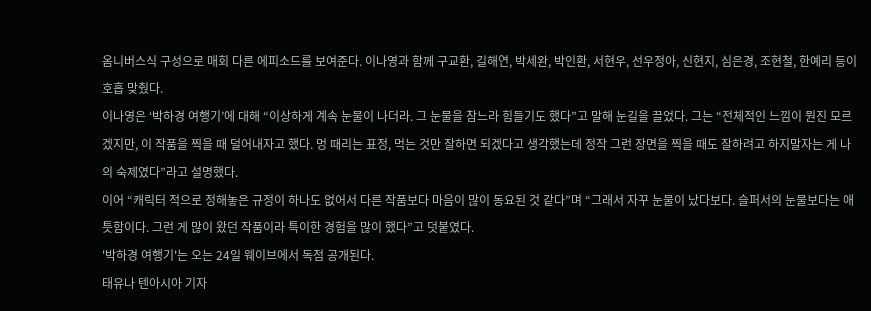옴니버스식 구성으로 매회 다른 에피소드를 보여준다. 이나영과 함께 구교환, 길해연, 박세완, 박인환, 서현우, 선우정아, 신현지, 심은경, 조현철, 한예리 등이 호흡 맞췄다.
이나영은 ‘박하경 여행기’에 대해 “이상하게 계속 눈물이 나더라. 그 눈물을 참느라 힘들기도 했다”고 말해 눈길을 끌었다. 그는 “전체적인 느낌이 뭔진 모르겠지만, 이 작품을 찍을 때 덜어내자고 했다. 멍 때리는 표정, 먹는 것만 잘하면 되겠다고 생각했는데 정작 그런 장면을 찍을 때도 잘하려고 하지말자는 게 나의 숙제였다”라고 설명했다.
이어 “캐릭터 적으로 정해놓은 규정이 하나도 없어서 다른 작품보다 마음이 많이 동요된 것 같다”며 “그래서 자꾸 눈물이 났다보다. 슬퍼서의 눈물보다는 애틋함이다. 그런 게 많이 왔던 작품이라 특이한 경험을 많이 했다”고 덧붙였다.
'박하경 여행기'는 오는 24일 웨이브에서 독점 공개된다.
태유나 텐아시아 기자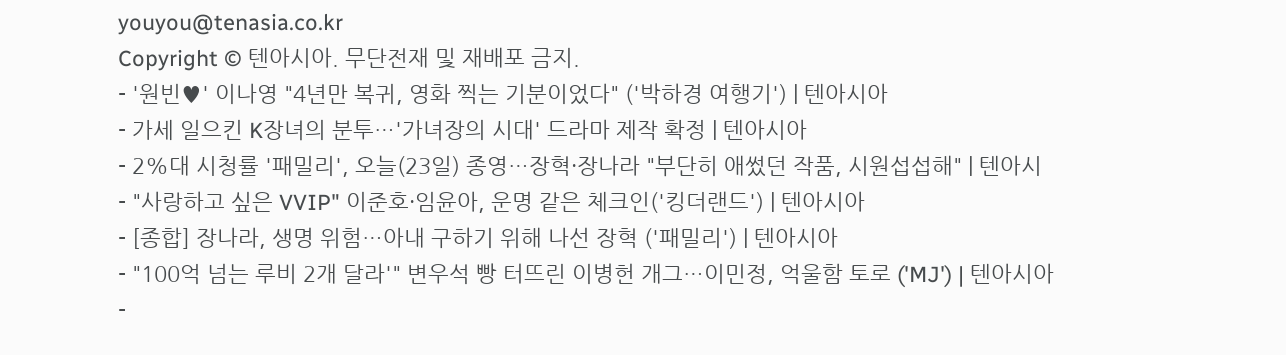youyou@tenasia.co.kr
Copyright © 텐아시아. 무단전재 및 재배포 금지.
- '원빈♥' 이나영 "4년만 복귀, 영화 찍는 기분이었다" ('박하경 여행기') | 텐아시아
- 가세 일으킨 K장녀의 분투…'가녀장의 시대' 드라마 제작 확정 | 텐아시아
- 2%대 시청률 '패밀리', 오늘(23일) 종영…장혁·장나라 "부단히 애썼던 작품, 시원섭섭해" | 텐아시
- "사랑하고 싶은 VVIP" 이준호·임윤아, 운명 같은 체크인('킹더랜드') | 텐아시아
- [종합] 장나라, 생명 위험…아내 구하기 위해 나선 장혁 ('패밀리') | 텐아시아
- "100억 넘는 루비 2개 달라'" 변우석 빵 터뜨린 이병헌 개그…이민정, 억울함 토로 ('MJ') | 텐아시아
-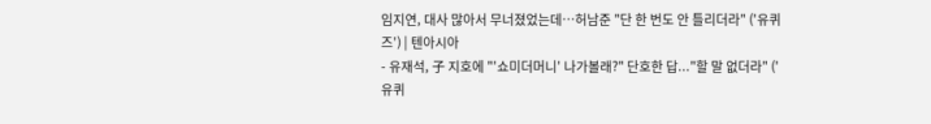임지연, 대사 많아서 무너졌었는데…허남준 "단 한 번도 안 틀리더라" ('유퀴즈') | 텐아시아
- 유재석, 子 지호에 "'쇼미더머니' 나가볼래?" 단호한 답..."할 말 없더라" ('유퀴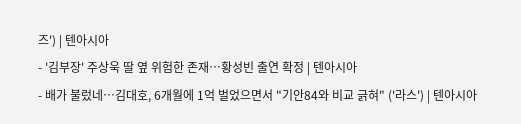즈') | 텐아시아
- '김부장' 주상욱 딸 옆 위험한 존재…황성빈 출연 확정 | 텐아시아
- 배가 불렀네…김대호, 6개월에 1억 벌었으면서 "기안84와 비교 긁혀" ('라스') | 텐아시아